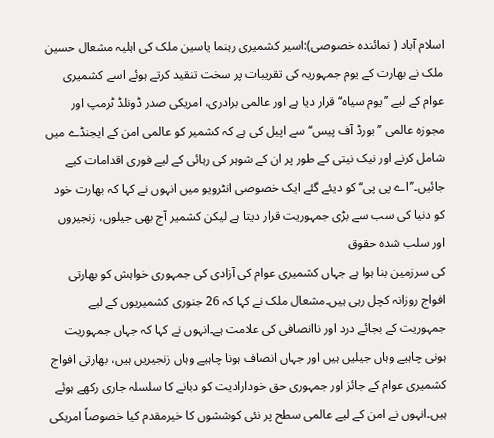اسلام آباد ( نمائندہ خصوصی):اسیر کشمیری رہنما یاسین ملک کی اہلیہ مشعال حسین ملک نے بھارت کے یوم جمہوریہ کی تقریبات پر سخت تنقید کرتے ہوئے اسے کشمیری عوام کے لیے ’’یوم سیاہ‘‘ قرار دیا ہے اور عالمی برادری، امریکی صدر ڈونلڈ ٹرمپ اور مجوزہ عالمی ’’بورڈ آف پیس‘‘ سے اپیل کی ہے کہ کشمیر کو عالمی امن کے ایجنڈے میں شامل کرنے اور نیک نیتی کے طور پر ان کے شوہر کی رہائی کے لیے فوری اقدامات کیے جائیں۔’’اے پی پی‘‘ کو دیئے گئے ایک خصوصی انٹرویو میں انہوں نے کہا کہ بھارت خود کو دنیا کی سب سے بڑی جمہوریت قرار دیتا ہے لیکن کشمیر آج بھی جیلوں، زنجیروں اور سلب شدہ حقوق
کی سرزمین بنا ہوا ہے جہاں کشمیری عوام کی آزادی کی جمہوری خواہش کو بھارتی افواج روزانہ کچل رہی ہیں۔مشعال ملک نے کہا کہ 26 جنوری کشمیریوں کے لیے جمہوریت کے بجائے درد اور ناانصافی کی علامت ہے۔انہوں نے کہا کہ جہاں جمہوریت ہونی چاہیے وہاں جیلیں ہیں اور جہاں انصاف ہونا چاہیے وہاں زنجیریں ہیں، بھارتی افواج کشمیری عوام کے جائز اور جمہوری حق خودارادیت کو دبانے کا سلسلہ جاری رکھے ہوئے ہیں۔انہوں نے امن کے لیے عالمی سطح پر نئی کوششوں کا خیرمقدم کیا خصوصاً امریکی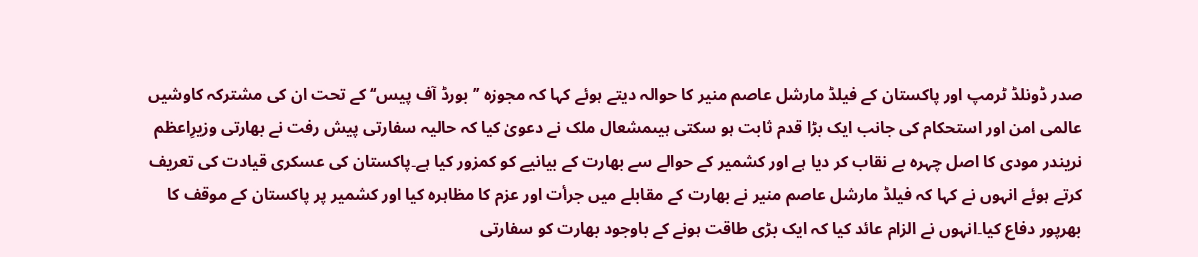صدر ڈونلڈ ٹرمپ اور پاکستان کے فیلڈ مارشل عاصم منیر کا حوالہ دیتے ہوئے کہا کہ مجوزہ ’’بورڈ آف پیس‘‘ کے تحت ان کی مشترکہ کاوشیں عالمی امن اور استحکام کی جانب ایک بڑا قدم ثابت ہو سکتی ہیںمشعال ملک نے دعویٰ کیا کہ حالیہ سفارتی پیش رفت نے بھارتی وزیرِاعظم نریندر مودی کا اصل چہرہ بے نقاب کر دیا ہے اور کشمیر کے حوالے سے بھارت کے بیانیے کو کمزور کیا ہے۔پاکستان کی عسکری قیادت کی تعریف کرتے ہوئے انہوں نے کہا کہ فیلڈ مارشل عاصم منیر نے بھارت کے مقابلے میں جرأت اور عزم کا مظاہرہ کیا اور کشمیر پر پاکستان کے موقف کا بھرپور دفاع کیا۔انہوں نے الزام عائد کیا کہ ایک بڑی طاقت ہونے کے باوجود بھارت کو سفارتی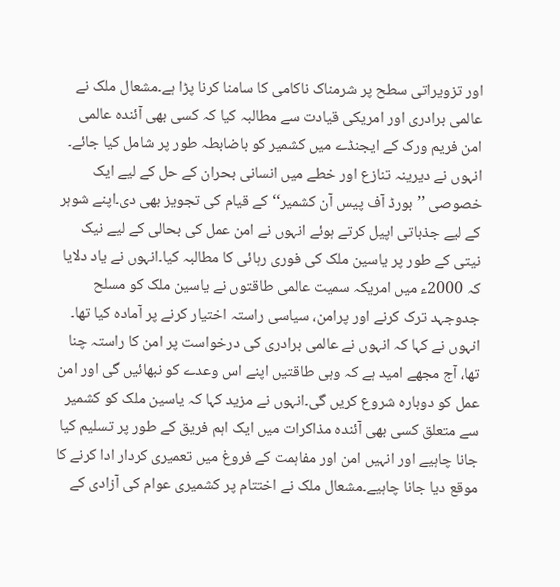اور تزویراتی سطح پر شرمناک ناکامی کا سامنا کرنا پڑا ہے۔مشعال ملک نے عالمی برادری اور امریکی قیادت سے مطالبہ کیا کہ کسی بھی آئندہ عالمی امن فریم ورک کے ایجنڈے میں کشمیر کو باضابطہ طور پر شامل کیا جائے۔ انہوں نے دیرینہ تنازع اور خطے میں انسانی بحران کے حل کے لیے ایک خصوصی ’’بورڈ آف پیس آن کشمیر‘‘ کے قیام کی تجویز بھی دی۔اپنے شوہر کے لیے جذباتی اپیل کرتے ہوئے انہوں نے امن عمل کی بحالی کے لیے نیک نیتی کے طور پر یاسین ملک کی فوری رہائی کا مطالبہ کیا۔انہوں نے یاد دلایا کہ 2000ء میں امریکہ سمیت عالمی طاقتوں نے یاسین ملک کو مسلح جدوجہد ترک کرنے اور پرامن، سیاسی راستہ اختیار کرنے پر آمادہ کیا تھا۔ انہوں نے کہا کہ انہوں نے عالمی برادری کی درخواست پر امن کا راستہ چنا تھا، آج مجھے امید ہے کہ وہی طاقتیں اپنے اس وعدے کو نبھائیں گی اور امن عمل کو دوبارہ شروع کریں گی۔انہوں نے مزید کہا کہ یاسین ملک کو کشمیر سے متعلق کسی بھی آئندہ مذاکرات میں ایک اہم فریق کے طور پر تسلیم کیا جانا چاہیے اور انہیں امن اور مفاہمت کے فروغ میں تعمیری کردار ادا کرنے کا موقع دیا جانا چاہیے۔مشعال ملک نے اختتام پر کشمیری عوام کی آزادی کے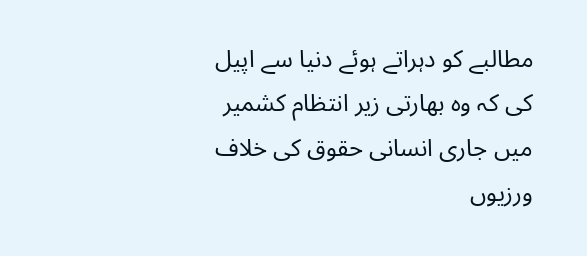مطالبے کو دہراتے ہوئے دنیا سے اپیل کی کہ وہ بھارتی زیر انتظام کشمیر میں جاری انسانی حقوق کی خلاف ورزیوں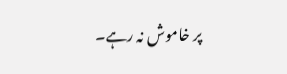پر خاموش نہ رہے۔